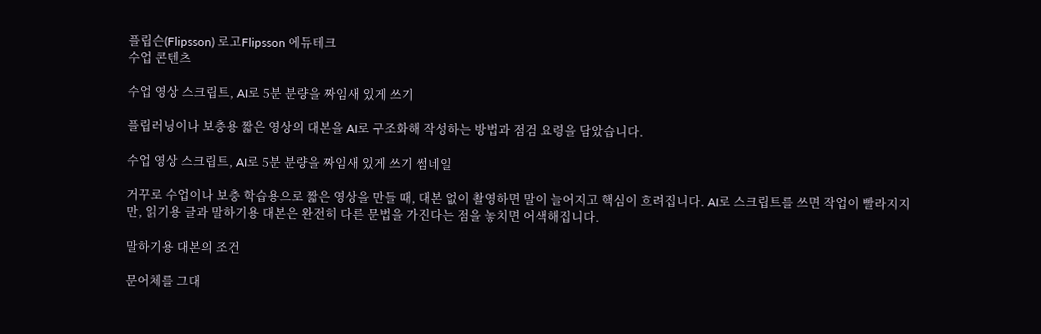플립슨(Flipsson) 로고Flipsson 에듀테크
수업 콘텐츠

수업 영상 스크립트, AI로 5분 분량을 짜임새 있게 쓰기

플립러닝이나 보충용 짧은 영상의 대본을 AI로 구조화해 작성하는 방법과 점검 요령을 담았습니다.

수업 영상 스크립트, AI로 5분 분량을 짜임새 있게 쓰기 썸네일

거꾸로 수업이나 보충 학습용으로 짧은 영상을 만들 때, 대본 없이 촬영하면 말이 늘어지고 핵심이 흐려집니다. AI로 스크립트를 쓰면 작업이 빨라지지만, 읽기용 글과 말하기용 대본은 완전히 다른 문법을 가진다는 점을 놓치면 어색해집니다.

말하기용 대본의 조건

문어체를 그대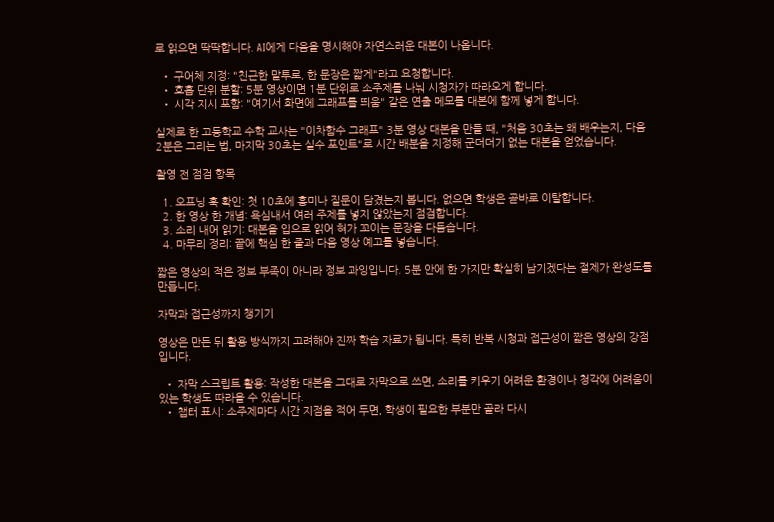로 읽으면 딱딱합니다. AI에게 다음을 명시해야 자연스러운 대본이 나옵니다.

  • 구어체 지정: "친근한 말투로, 한 문장은 짧게"라고 요청합니다.
  • 호흡 단위 분할: 5분 영상이면 1분 단위로 소주제를 나눠 시청자가 따라오게 합니다.
  • 시각 지시 포함: "여기서 화면에 그래프를 띄움" 같은 연출 메모를 대본에 함께 넣게 합니다.

실제로 한 고등학교 수학 교사는 "이차함수 그래프" 3분 영상 대본을 만들 때, "처음 30초는 왜 배우는지, 다음 2분은 그리는 법, 마지막 30초는 실수 포인트"로 시간 배분을 지정해 군더더기 없는 대본을 얻었습니다.

촬영 전 점검 항목

  1. 오프닝 훅 확인: 첫 10초에 흥미나 질문이 담겼는지 봅니다. 없으면 학생은 곧바로 이탈합니다.
  2. 한 영상 한 개념: 욕심내서 여러 주제를 넣지 않았는지 점검합니다.
  3. 소리 내어 읽기: 대본을 입으로 읽어 혀가 꼬이는 문장을 다듬습니다.
  4. 마무리 정리: 끝에 핵심 한 줄과 다음 영상 예고를 넣습니다.

짧은 영상의 적은 정보 부족이 아니라 정보 과잉입니다. 5분 안에 한 가지만 확실히 남기겠다는 절제가 완성도를 만듭니다.

자막과 접근성까지 챙기기

영상은 만든 뒤 활용 방식까지 고려해야 진짜 학습 자료가 됩니다. 특히 반복 시청과 접근성이 짧은 영상의 강점입니다.

  • 자막 스크립트 활용: 작성한 대본을 그대로 자막으로 쓰면, 소리를 키우기 어려운 환경이나 청각에 어려움이 있는 학생도 따라올 수 있습니다.
  • 챕터 표시: 소주제마다 시간 지점을 적어 두면, 학생이 필요한 부분만 골라 다시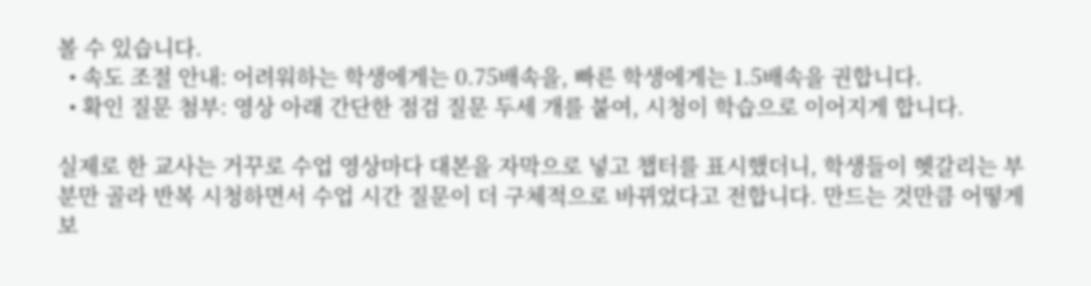볼 수 있습니다.
  • 속도 조절 안내: 어려워하는 학생에게는 0.75배속을, 빠른 학생에게는 1.5배속을 권합니다.
  • 확인 질문 첨부: 영상 아래 간단한 점검 질문 두세 개를 붙여, 시청이 학습으로 이어지게 합니다.

실제로 한 교사는 거꾸로 수업 영상마다 대본을 자막으로 넣고 챕터를 표시했더니, 학생들이 헷갈리는 부분만 골라 반복 시청하면서 수업 시간 질문이 더 구체적으로 바뀌었다고 전합니다. 만드는 것만큼 어떻게 보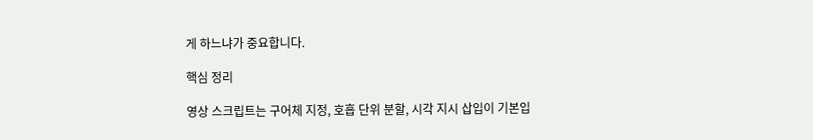게 하느냐가 중요합니다.

핵심 정리

영상 스크립트는 구어체 지정, 호흡 단위 분할, 시각 지시 삽입이 기본입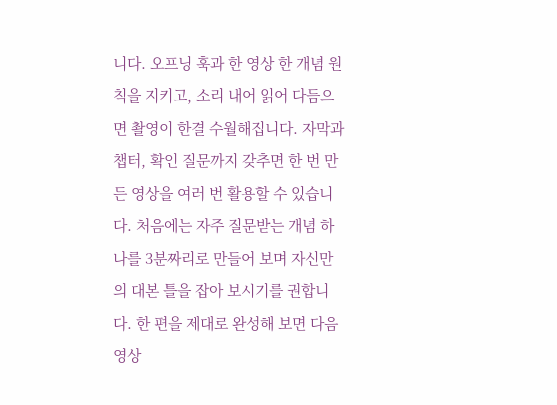니다. 오프닝 훅과 한 영상 한 개념 원칙을 지키고, 소리 내어 읽어 다듬으면 촬영이 한결 수월해집니다. 자막과 챕터, 확인 질문까지 갖추면 한 번 만든 영상을 여러 번 활용할 수 있습니다. 처음에는 자주 질문받는 개념 하나를 3분짜리로 만들어 보며 자신만의 대본 틀을 잡아 보시기를 권합니다. 한 편을 제대로 완성해 보면 다음 영상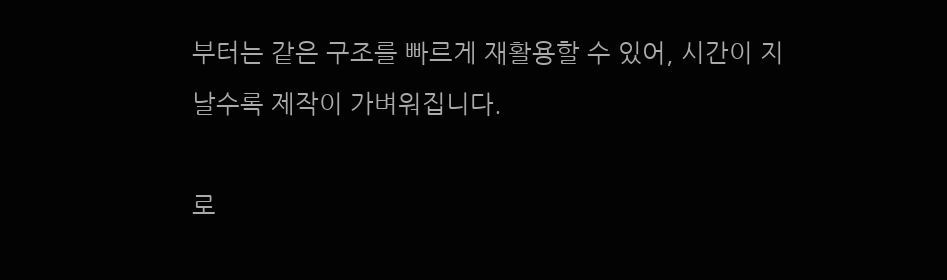부터는 같은 구조를 빠르게 재활용할 수 있어, 시간이 지날수록 제작이 가벼워집니다.

로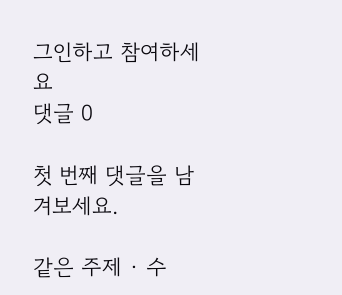그인하고 참여하세요
댓글 0

첫 번째 댓글을 남겨보세요.

같은 주제 · 수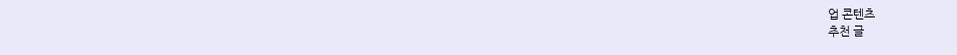업 콘텐츠
추천 글